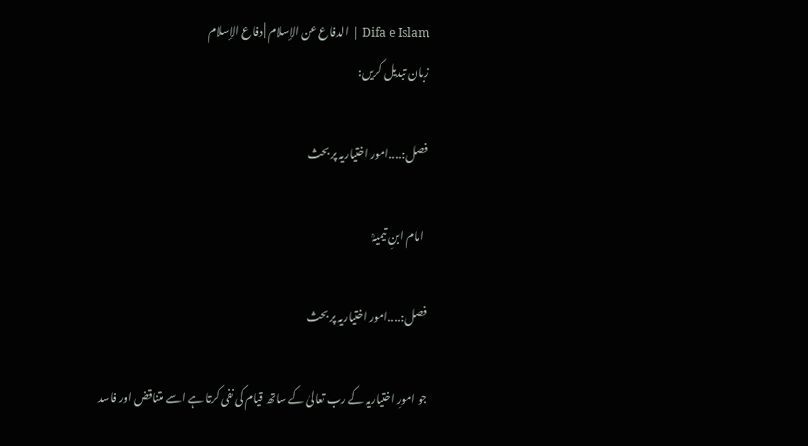Difa e Islam | الدفاع عن الإسلام | دفاع الإسلام
زبان تبدیل کریں:

فصل:....امور اختیاریہ پر بحث

  امام ابنِ تیمیہؒ

فصل:....امور اختیاریہ پر بحث

جو امورِ اختیاریہ کے رب تعالیٰ کے ساتھ قیام کی نفی کرتا ہے اسے متناقض اور فاسد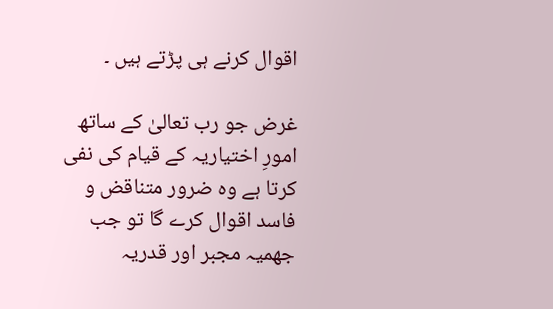اقوال کرنے ہی پڑتے ہیں ۔

غرض جو رب تعالیٰ کے ساتھ امورِ اختیاریہ کے قیام کی نفی کرتا ہے وہ ضرور متناقض و فاسد اقوال کرے گا تو جب جھمیہ مجبر اور قدریہ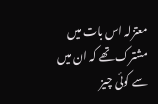معتزلہ اس بات میں مشترک تھے کہ ان میں سے کوئی چیز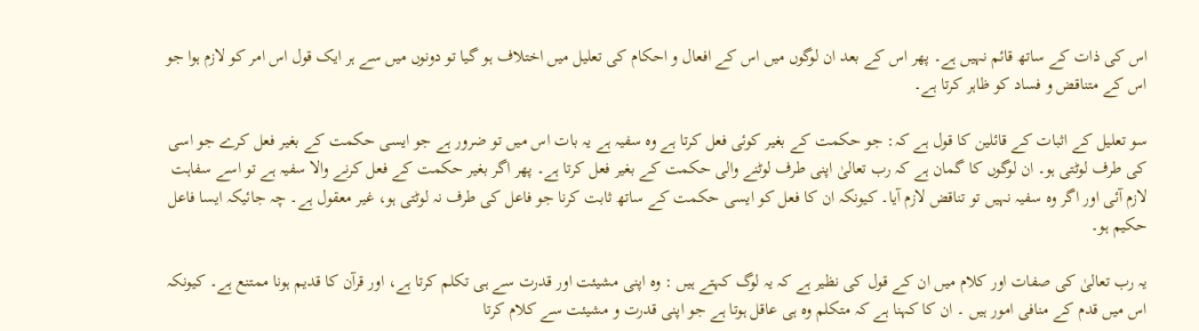اس کی ذات کے ساتھ قائم نہیں ہے۔ پھر اس کے بعد ان لوگوں میں اس کے افعال و احکام کی تعلیل میں اختلاف ہو گیا تو دونوں میں سے ہر ایک قول اس امر کو لازم ہوا جو اس کے متناقض و فساد کو ظاہر کرتا ہے۔

سو تعلیل کے اثبات کے قائلین کا قول ہے کہ: جو حکمت کے بغیر کوئی فعل کرتا ہے وہ سفیہ ہے یہ بات اس میں تو ضرور ہے جو ایسی حکمت کے بغیر فعل کرے جو اسی کی طرف لوٹتی ہو۔ ان لوگوں کا گمان ہے کہ رب تعالیٰ اپنی طرف لوٹنے والی حکمت کے بغیر فعل کرتا ہے۔ پھر اگر بغیر حکمت کے فعل کرنے والا سفیہ ہے تو اسے سفاہت لازم آئی اور اگر وہ سفیہ نہیں تو تناقض لازم آیا۔ کیونکہ ان کا فعل کو ایسی حکمت کے ساتھ ثابت کرنا جو فاعل کی طرف نہ لوٹتی ہو، غیر معقول ہے۔ چہ جائیکہ ایسا فاعل حکیم ہو۔

یہ رب تعالیٰ کی صفات اور کلام میں ان کے قول کی نظیر ہے کہ یہ لوگ کہتے ہیں : وہ اپنی مشیئت اور قدرت سے ہی تکلم کرتا ہے، اور قرآن کا قدیم ہونا ممتنع ہے۔ کیونکہ اس میں قدم کے منافی امور ہیں ۔ ان کا کہنا ہے کہ متکلم وہ ہی عاقل ہوتا ہے جو اپنی قدرت و مشیئت سے کلام کرتا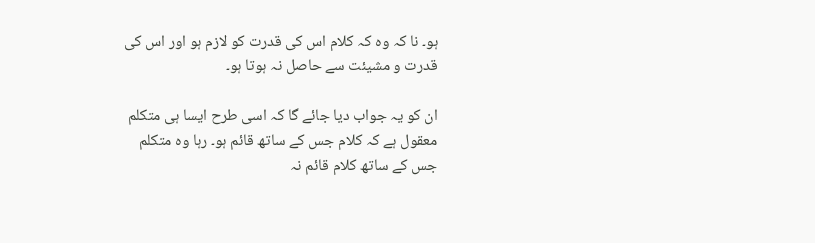ہو۔ نا کہ وہ کہ کلام اس کی قدرت کو لازم ہو اور اس کی قدرت و مشیئت سے حاصل نہ ہوتا ہو۔

ان کو یہ جواب دیا جائے گا کہ اسی طرح ایسا ہی متکلم معقول ہے کہ کلام جس کے ساتھ قائم ہو۔ رہا وہ متکلم جس کے ساتھ کلام قائم نہ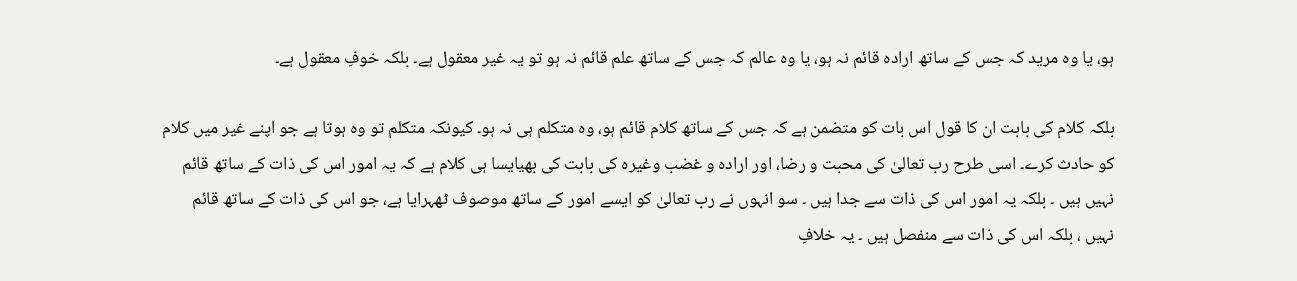ہو، یا وہ مرید کہ جس کے ساتھ ارادہ قائم نہ ہو، یا وہ عالم کہ جس کے ساتھ علم قائم نہ ہو تو یہ غیر معقول ہے۔ بلکہ خوفِ معقول ہے۔

بلکہ کلام کی بابت ان کا قول اس بات کو متضمن ہے کہ جس کے ساتھ کلام قائم ہو، وہ متکلم ہی نہ ہو۔ کیونکہ متکلم تو وہ ہوتا ہے جو اپنے غیر میں کلام کو حادث کرے۔ اسی طرح رب تعالیٰ کی محبت و رضا، اور ارادہ و غضب وغیرہ کی بابت کی بھیایسا ہی کلام ہے کہ یہ امور اس کی ذات کے ساتھ قائم نہیں ہیں ۔ بلکہ یہ امور اس کی ذات سے جدا ہیں ۔ سو انہوں نے رب تعالیٰ کو ایسے امور کے ساتھ موصوف ٹھہرایا ہے، جو اس کی ذات کے ساتھ قائم نہیں ، بلکہ اس کی ذات سے منفصل ہیں ۔ یہ خلافِ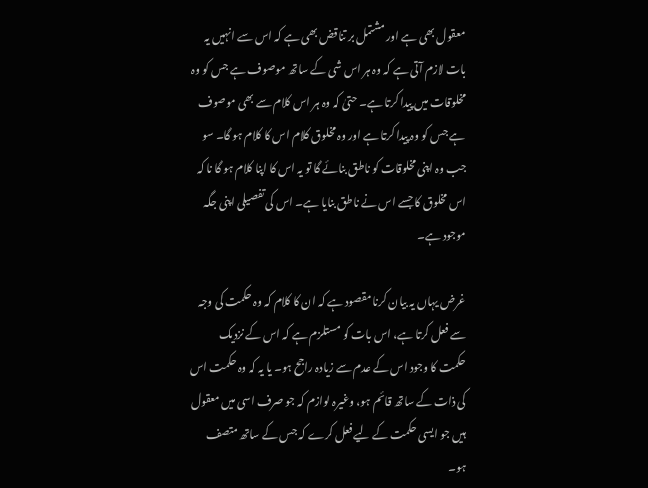معقول بھی ہے اور مشتمل بر تناقض بھی ہے کہ اس سے انہیں یہ بات لازم آتی ہے کہ وہ ہر اس شی کے ساتھ موصوف ہے جس کو وہ مخلوقات میں پیدا کرتا ہے۔ حتیٰ کہ وہ ہر اس کلام سے بھی موصوف ہے جس کو وہ پیدا کرتا ہے اور وہ مخلوق کلام اس کا کلام ہو گا۔ سو جب وہ اپنی مخلوقات کو ناطق بنائے گا تو یہ اس کا اپنا کلام ہو گا نا کہ اس مخلوق کا جسے اس نے ناطق بنایا ہے۔ اس کی تفصیلی اپنی جگہ موجود ہے۔

غرض یہاں یہ بیان کرنا مقصود ہے کہ ان کا کلام کہ وہ حکمت کی وجہ سے فعل کرتا ہے، اس بات کو مستلزم ہے کہ اس کے نزدیک حکمت کا وجود اس کے عدم سے زیادہ راجح ہو۔ یا یہ کہ وہ حکمت اس کی ذات کے ساتھ قائم ہو، وغیرہ لوازم کہ جو صرف اسی میں معقول ہیں جو ایسی حکمت کے لیے فعل کرے کہ جس کے ساتھ متصف ہو۔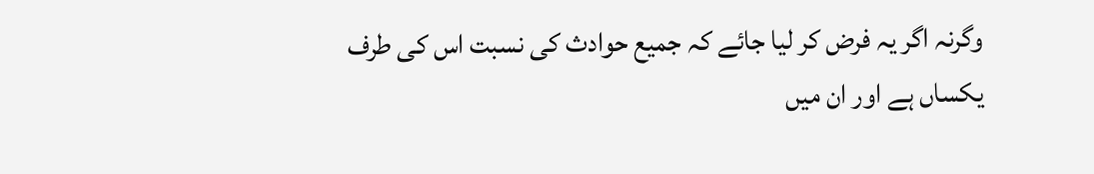وگرنہ اگر یہ فرض کر لیا جائے کہ جمیع حوادث کی نسبت اس کی طرف یکساں ہے اور ان میں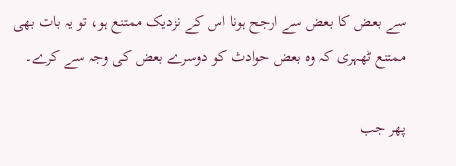سے بعض کا بعض سے ارجح ہونا اس کے نزدیک ممتنع ہو، تو یہ بات بھی ممتنع ٹھہری کہ وہ بعض حوادث کو دوسرے بعض کی وجہ سے کرے۔

پھر جب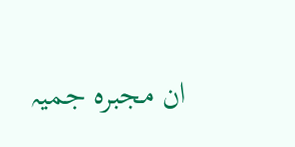ان مجبرہ جمیہ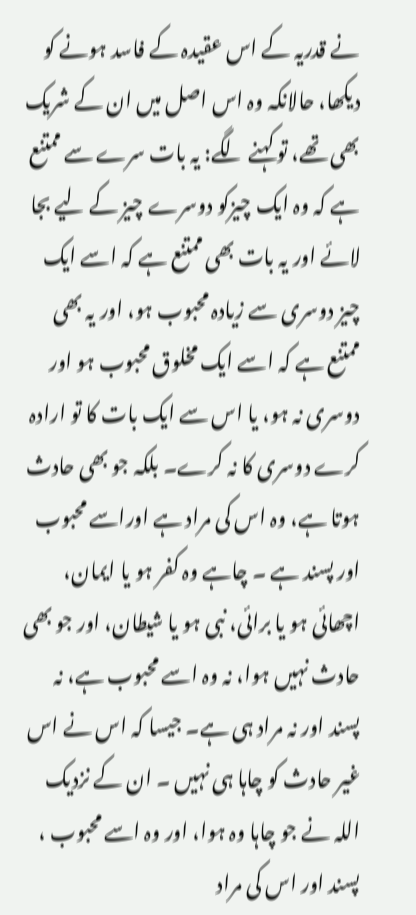نے قدریہ کے اس عقیدہ کے فاسد ہونے کو دیکھا، حالانکہ وہ اس اصل میں ان کے شریک بھی تھے، تو کہنے لگے: یہ بات سرے سے ممتنع ہے کہ وہ ایک چیزکو دوسرے چیز کے لیے بجا لائے اور یہ بات بھی ممتنع ہے کہ اسے ایک چیز دوسری سے زیادہ محبوب ہو، اور یہ بھی ممتنع ہے کہ اسے ایک مخلوق محبوب ہو اور دوسری نہ ہو، یا اس سے ایک بات کا تو ارادہ کرے دوسری کا نہ کرے۔ بلکہ جو بھی حادث ہوتا ہے، وہ اس کی مراد ہے اوراسے محبوب اور پسند ہے ۔ چاہے وہ کفر ہو یا ایمان، اچھائی ہو یا برائی، نبی ہو یا شیطان، اور جو بھی حادث نہیں ہوا، نہ وہ اسے محبوب ہے، نہ پسند اور نہ مراد ہی ہے۔ جیسا کہ اس نے اس غیر حادث کو چاہا ہی نہیں ۔ ان کے نزدیک اللہ نے جو چاہا وہ ہوا، اور وہ اسے محبوب ، پسند اور اس کی مراد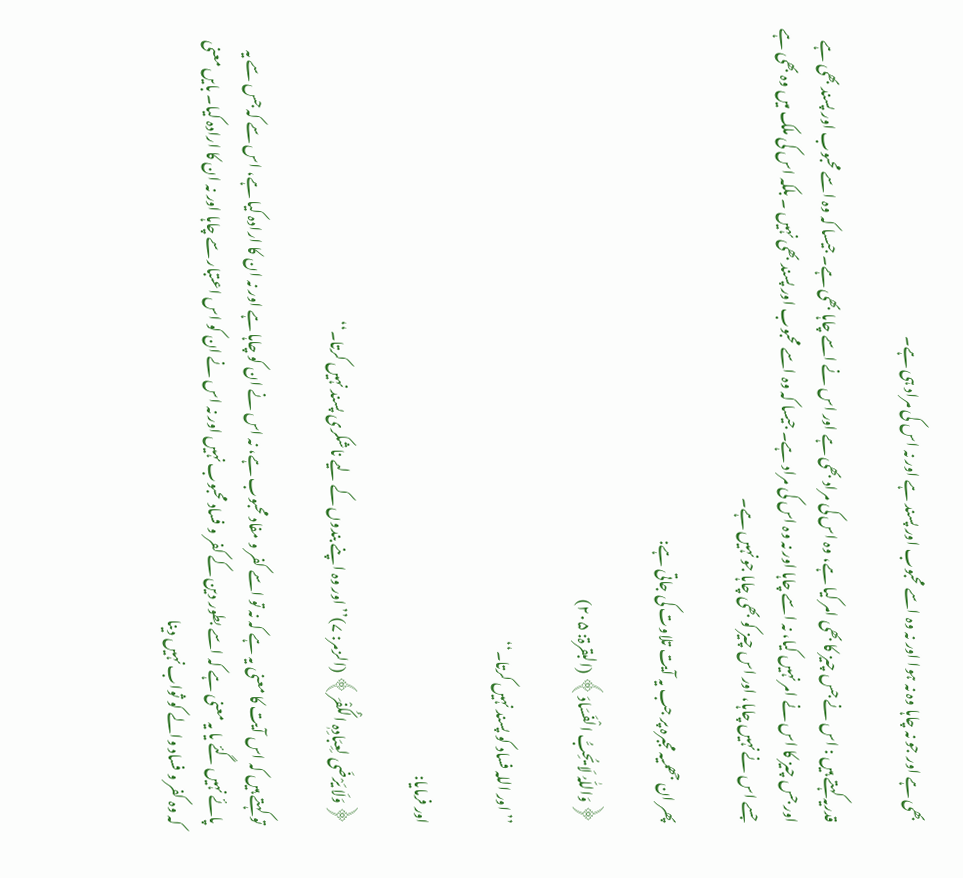بھی ہے اور جو نہ چاہا وہ نہ ہوا اور نہ وہ اسے محبوب اور پسند ہے اور نہ اس کی مراد ہی ہے۔

قدریہ کہتے ہیں : اس نے جس چیز کا بھی امر کیا ہے، وہ اس کی مراد بھی ہے اور اس نے اسے چاہا بھی ہے۔ جیسا کہ وہ اسے محبوب اور پسند بھی ہے اور جس چیز کا اس نے امر نہیں کیا، نہ اسے چاہا اور نہ وہ اس کی مراد ہے۔ جیسا کہ وہ اسے محبوب اور پسند بھی نہیں ۔ بلکہ اس کی ملک میں وہ بھی ہے جسے اس نے نہیں چاہا، اور اس چیز کو بھی چاہا جو نہیں ہے۔

پھر ان جھمیہ مجبرہ پر جب یہ آیت تلاوت کی جاتی ہے:

﴿وَاللّٰہُ لَا یُحِبُّ الْفَسَادَ﴾ (البقرۃ: ۲۰۵)

’’اور اللہ فساد کو پسند نہیں کرتا۔‘‘

اور فرمایا:

﴿وَلَا یَرْضَی لِعِبَادِہٖ الْکُفْرَ﴾ (الزمر: ۷)’’اور وہ اپنے بندوں کے لیے ناشکری پسند نہیں کرتا۔‘‘

تو کہتے ہیں کہ اس آیت کا معنی یہ ہے کہ نہ تو اسے کفر و مفاد محبوب ہے، نہ اس نے ان کو چاہا ہے اور نہ ان کا ارادہ کیا ہے، اس سے کہ جس سے یہ پائے نہیں گئے یا یہ معنی ہے کہ اسے بطور دین کے کفر و فساد محبوب نہیں اور نہ اس نے ان کو اس اعتبار سے چاہا اور نہ ان کا ارادہ کیا۔ بایں معنی کہ وہ کفر و فساد والے کو ثواب نہیں دینا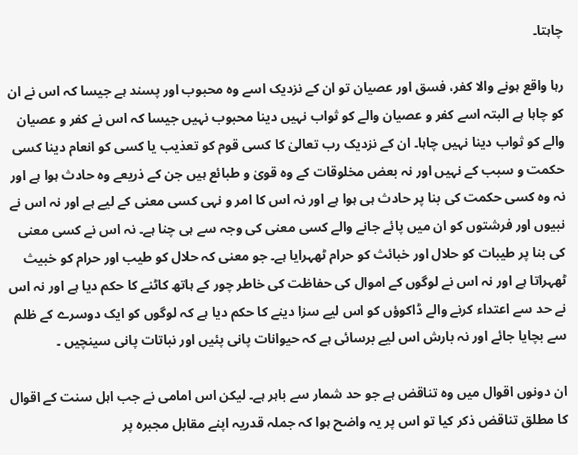چاہتا۔

رہا واقع ہونے والا کفر، فسق اور عصیان تو ان کے نزدیک اسے وہ محبوب اور پسند ہے جیسا کہ اس نے ان کو چاہا ہے البتہ اسے کفر و عصیان والے کو ثواب نہیں دینا محبوب نہیں جیسا کہ اس نے کفر و عصیان والے کو ثواب دینا نہیں چاہا۔ ان کے نزدیک رب تعالیٰ کا کسی قوم کو تعذیب یا کسی کو انعام دینا کسی حکمت و سبب کے نہیں اور نہ بعض مخلوقات کے وہ قویٰ و طبائع ہیں جن کے ذریعے وہ حادث ہوا ہے اور نہ وہ کسی حکمت کی بنا پر حادث ہی ہوا ہے اور نہ اس کا امر و نہی کسی معنی کے لیے ہے اور نہ اس نے نبیوں اور فرشتوں کو ان میں پائے جانے والے کسی معنی کی وجہ سے ہی چنا ہے۔ نہ اس نے کسی معنی کی بنا پر طیبات کو حلال اور خبائث کو حرام ٹھہرایا ہے۔ جو معنی کہ حلال کو طیب اور حرام کو خبیث ٹھہراتا ہے اور نہ اس نے لوگوں کے اموال کی حفاظت کی خاطر چور کے ہاتھ کاٹنے کا حکم دیا ہے اور نہ اس نے حد سے اعتداء کرنے والے ڈاکوؤں کو اس لیے سزا دینے کا حکم دیا ہے کہ لوگوں کو ایک دوسرے کے ظلم سے بچایا جائے اور نہ بارش اس لیے برسائی ہے کہ حیوانات پانی پئیں اور نباتات پانی سینچیں ۔

ان دونوں اقوال میں وہ تناقض ہے جو حد شمار سے باہر ہے۔ لیکن اس امامی نے جب اہل سنت کے اقوال کا مطلق تناقض ذکر کیا تو اس پر یہ واضح ہوا کہ جملہ قدریہ اپنے مقابل مجبرہ پر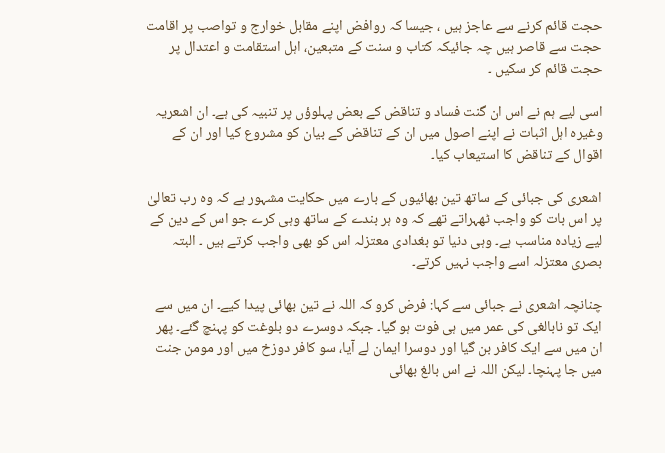حجت قائم کرنے سے عاجز ہیں ، جیسا کہ روافض اپنے مقابل خوارج و تواصب پر اقامت حجت سے قاصر ہیں چہ جائیکہ کتاب و سنت کے متبعین، اہل استقامت و اعتدال پر حجت قائم کر سکیں ۔

اسی لیے ہم نے اس ان گنت فساد و تناقض کے بعض پہلوؤں پر تنبیہ کی ہے۔ ان اشعریہ وغیرہ اہل اثبات نے اپنے اصول میں ان کے تناقض کے بیان کو مشروع کیا اور ان کے اقوال کے تناقض کا استیعاب کیا۔

اشعری کی جبائی کے ساتھ تین بھائیوں کے بارے میں حکایت مشہور ہے کہ وہ رب تعالیٰ پر اس بات کو واجب ٹھہراتے تھے کہ وہ ہر بندے کے ساتھ وہی کرے جو اس کے دین کے لیے زیادہ مناسب ہے۔ وہی دنیا تو بغدادی معتزلہ اس کو بھی واجب کرتے ہیں ۔ البتہ بصری معتزلہ اسے واجب نہیں کرتے۔

چنانچہ اشعری نے جبائی سے کہا: فرض کرو کہ اللہ نے تین بھائی پیدا کیے۔ ان میں سے ایک تو نابالغی کی عمر میں ہی فوت ہو گیا۔ جبکہ دوسرے دو بلوغت کو پہنچ گئے۔ پھر ان میں سے ایک کافر بن گیا اور دوسرا ایمان لے آیا، سو کافر دوزخ میں اور مومن جنت میں جا پہنچا۔ لیکن اللہ نے اس بالغ بھائی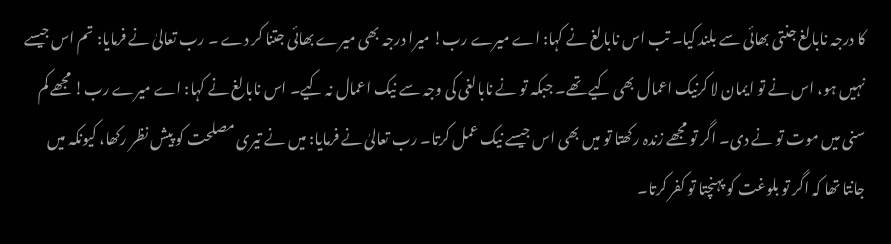کا درجہ نابالغ جنتی بھائی سے بلند کیا۔ تب اس نابالغ نے کہا: اے میرے رب! میرا درجہ بھی میرے بھائی جتنا کر دے ۔ رب تعالیٰ نے فرمایا: تم اس جیسے نہیں ہو، اس نے تو ایمان لا کرنیک اعمال بھی کیے تھے۔ جبکہ تو نے نابالغی کی وجہ سے نیک اعمال نہ کیے۔ اس نابالغ نے کہا: اے میرے رب! مجھے کم سنی میں موت تو نے دی۔ اگر تو مجھے زندہ رکھتا تو میں بھی اس جیسے نیک عمل کرتا۔ رب تعالیٰ نے فرمایا: میں نے تیری مصلحت کو پیش نظر رکھا، کیونکہ میں جانتا تھا کہ اگر تو بلوغت کو پہنچتا تو کفر کرتا۔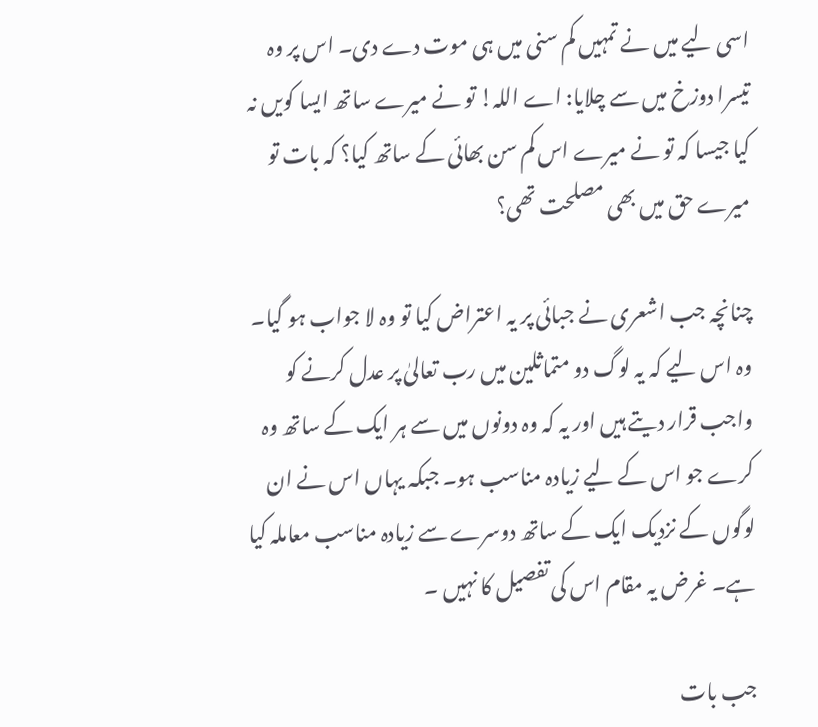اسی لیے میں نے تمہیں کم سنی میں ہی موت دے دی۔ اس پر وہ تیسرا دوزخ میں سے چلایا: اے اللہ! تو نے میرے ساتھ ایسا کویں نہ کیا جیسا کہ تو نے میرے اس کم سن بھائی کے ساتھ کیا؟ کہ بات تو میرے حق میں بھی مصلحت تھی؟

چنانچہ جب اشعری نے جبائی پر یہ اعتراض کیا تو وہ لا جواب ہو گیا۔ وہ اس لیے کہ یہ لوگ دو متماثلین میں رب تعالیٰ پر عدل کرنے کو واجب قرار دیتے ہیں اور یہ کہ وہ دونوں میں سے ہر ایک کے ساتھ وہ کرے جو اس کے لیے زیادہ مناسب ہو۔ جبکہ یہاں اس نے ان لوگوں کے نزدیک ایک کے ساتھ دوسرے سے زیادہ مناسب معاملہ کیا ہے۔ غرض یہ مقام اس کی تفصیل کا نہیں ۔

جب بات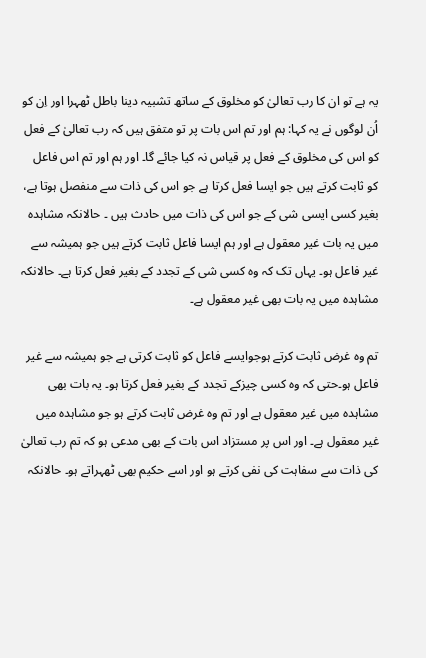یہ ہے تو ان کا رب تعالیٰ کو مخلوق کے ساتھ تشبیہ دینا باطل ٹھہرا اور اِن کو اُن لوگوں نے یہ کہا: ہم اور تم اس بات پر تو متفق ہیں کہ رب تعالیٰ کے فعل کو اس کی مخلوق کے فعل پر قیاس نہ کیا جائے گا۔ اور ہم اور تم اس فاعل کو ثابت کرتے ہیں جو ایسا فعل کرتا ہے جو اس کی ذات سے منفصل ہوتا ہے، بغیر کسی ایسی شی کے جو اس کی ذات میں حادث ہیں ۔ حالانکہ مشاہدہ میں یہ بات غیر معقول ہے اور ہم ایسا فاعل ثابت کرتے ہیں جو ہمیشہ سے غیر فاعل ہو۔ یہاں تک کہ وہ کسی شی کے تجدد کے بغیر فعل کرتا ہے۔ حالانکہ مشاہدہ میں یہ بات بھی غیر معقول ہے۔

تم وہ غرض ثابت کرتے ہوجوایسے فاعل کو ثابت کرتی ہے جو ہمیشہ سے غیر فاعل ہو۔حتی کہ وہ کسی چیزکے تجدد کے بغیر فعل کرتا ہو۔ یہ بات بھی مشاہدہ میں غیر معقول ہے اور تم وہ غرض ثابت کرتے ہو جو مشاہدہ میں غیر معقول ہے۔ اور اس پر مستزاد اس بات کے بھی مدعی ہو کہ تم رب تعالیٰ کی ذات سے سفاہت کی نفی کرتے ہو اور اسے حکیم بھی ٹھہراتے ہو۔ حالانکہ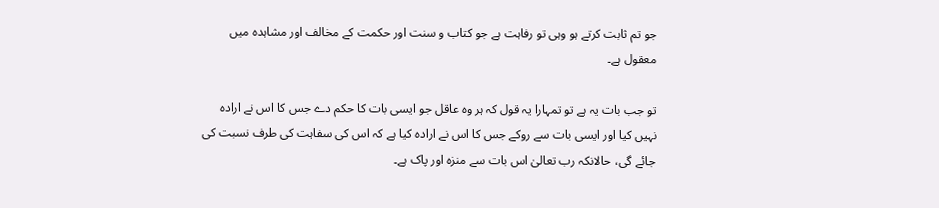جو تم ثابت کرتے ہو وہی تو رفاہت ہے جو کتاب و سنت اور حکمت کے مخالف اور مشاہدہ میں معقول ہے۔

تو جب بات یہ ہے تو تمہارا یہ قول کہ ہر وہ عاقل جو ایسی بات کا حکم دے جس کا اس نے ارادہ نہیں کیا اور ایسی بات سے روکے جس کا اس نے ارادہ کیا ہے کہ اس کی سفاہت کی طرف نسبت کی جائے گی، حالانکہ رب تعالیٰ اس بات سے منزہ اور پاک ہے۔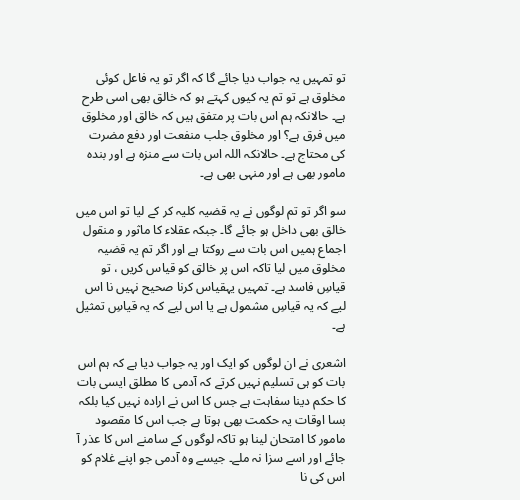تو تمہیں یہ جواب دیا جائے گا کہ اگر تو یہ فاعل کوئی مخلوق ہے تو تم یہ کیوں کہتے ہو کہ خالق بھی اسی طرح ہے۔ حالانکہ ہم اس بات پر متفق ہیں کہ خالق اور مخلوق میں فرق ہے؟ اور مخلوق جلب منفعت اور دفع مضرت کی محتاج ہے۔ حالانکہ اللہ اس بات سے منزہ ہے اور بندہ مامور بھی ہے اور منہی بھی ہے۔

سو اگر تو تم لوگوں نے یہ قضیہ کلیہ کر کے لیا تو اس میں خالق بھی داخل ہو جائے گا۔ جبکہ عقلاء کا ماثور و منقول اجماع ہمیں اس بات سے روکتا ہے اور اگر تم یہ قضیہ مخلوق میں لیا تاکہ اس پر خالق کو قیاس کریں ، تو قیاسِ فاسد ہے۔ تمہیں یہقیاس کرنا صحیح نہیں نا اس لیے کہ یہ قیاسِ مشمول ہے یا اس لیے کہ یہ قیاسِ تمثیل ہے۔

اشعری نے ان لوگوں کو ایک اور یہ جواب دیا ہے کہ ہم اس بات کو ہی تسلیم نہیں کرتے کہ آدمی کا مطلق ایسی بات کا حکم دینا سفاہت ہے جس کا اس نے ارادہ نہیں کیا بلکہ بسا اوقات یہ حکمت بھی ہوتا ہے جب اس کا مقصود مامور کا امتحان لینا ہو تاکہ لوگوں کے سامنے اس کا عذر آ جائے اور اسے سزا نہ ملے۔ جیسے وہ آدمی جو اپنے غلام کو اس کی نا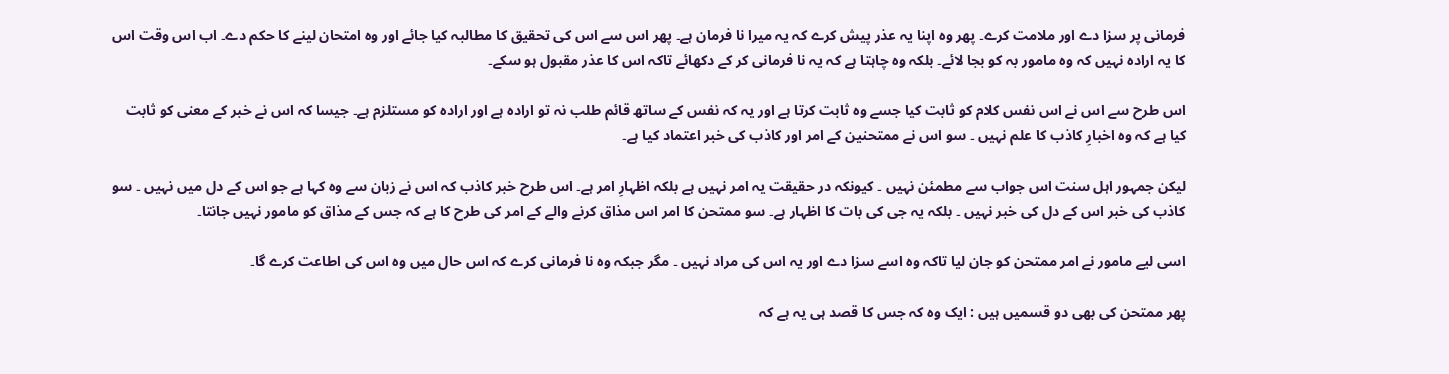فرمانی پر سزا دے اور ملامت کرے۔ پھر وہ اپنا یہ عذر پیش کرے کہ یہ میرا نا فرمان ہے۔ پھر اس سے اس کی تحقیق کا مطالبہ کیا جائے اور وہ امتحان لینے کا حکم دے۔ اب اس وقت اس کا یہ ارادہ نہیں کہ وہ مامور بہ کو بجا لائے۔ بلکہ وہ چاہتا ہے کہ یہ نا فرمانی کر کے دکھائے تاکہ اس کا عذر مقبول ہو سکے۔

اس طرح سے اس نے اس نفس کلام کو ثابت کیا جسے وہ ثابت کرتا ہے اور یہ کہ نفس کے ساتھ قائم طلب نہ تو ارادہ ہے اور ارادہ کو مستلزم ہے۔ جیسا کہ اس نے خبر کے معنی کو ثابت کیا ہے کہ وہ اخبارِ کاذب کا علم نہیں ۔ سو اس نے ممتحنین کے امر اور کاذب کی خبر اعتماد کیا ہے۔

لیکن جمہور اہل سنت اس جواب سے مطمئن نہیں ۔ کیونکہ در حقیقت یہ امر نہیں ہے بلکہ اظہارِ امر ہے۔ اس طرح خبر کاذب کہ اس نے زبان سے وہ کہا ہے جو اس کے دل میں نہیں ۔ سو کاذب کی خبر اس کے دل کی خبر نہیں ۔ بلکہ یہ جی کی بات کا اظہار ہے۔ سو ممتحن کا امر اس مذاق کرنے والے کے امر کی طرح کا ہے کہ جس کے مذاق کو مامور نہیں جانتا۔

اسی لیے مامور نے امر ممتحن کو جان لیا تاکہ وہ اسے سزا دے اور یہ اس کی مراد نہیں ۔ مگر جبکہ وہ نا فرمانی کرے کہ اس حال میں وہ اس کی اطاعت کرے گا۔

پھر ممتحن کی بھی دو قسمیں ہیں : ایک وہ کہ جس کا قصد ہی یہ ہے کہ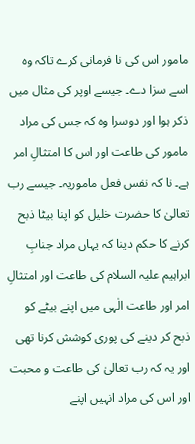مامور اس کی نا فرمانی کرے تاکہ وہ اسے سزا دے۔ جیسے اوپر کی مثال میں ذکر ہوا اور دوسرا وہ کہ جس کی مراد مامور کی طاعت اور اس کا امتثالِ امر ہے۔ نا کہ نفس فعل ماموریہ۔ جیسے رب تعالیٰ کا حضرت خلیل کو اپنا بیٹا ذبح کرنے کا حکم دینا کہ یہاں مراد جنابِ ابراہیم علیہ السلام کی طاعت اور امتثالِ امر اور طاعت الٰہی میں اپنے بیٹے کو ذبح کر دینے کی پوری کوشش کرنا تھی اور یہ کہ رب تعالیٰ کی طاعت و محبت اور اس کی مراد انہیں اپنے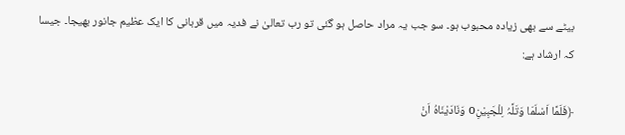بیٹے سے بھی زیادہ محبوب ہو۔ سو جب یہ مراد حاصل ہو گئی تو رب تعالیٰ نے فدیہ میں قربانی کا ایک عظیم جانور بھیجا۔ جیسا کہ ارشاد ہے:

﴿فَلَمَّا اَسْلَمَا وَتَلَّہُ لِلْجَبِیْنِo وَنَادَیْنَاہُ اَنْ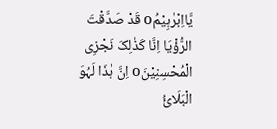یَّااِبْرٰہِیْمُo قَدْ صَدَّقْتَ الرُّؤْیَا اِنَّا کَذٰلِکَ نَجْزِی الْمُحْسِنِیْنَo اِنَّ ہٰذَا لَہُوَ الْبَلَائُ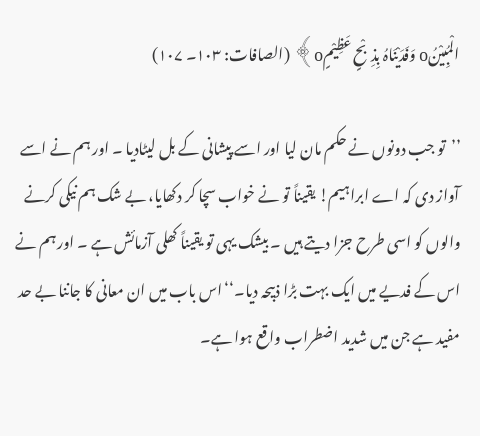الْمُبِیْنُo وَفَدَیْنَاہُ بِذِبْحٍ عَظِیْمٍo﴾ (الصافات: ۱۰۳۔ ۱۰۷)

’’تو جب دونوں نے حکم مان لیا اور اسے پیشانی کے بل لیٹادیا ۔ اور ہم نے اسے آواز دی کہ اے ابراہیم! یقیناً تو نے خواب سچا کر دکھایا، بے شک ہم نیکی کرنے والوں کو اسی طرح جزا دیتے ہیں ۔ بیشک یہی تو یقیناً کھلی آزمائش ہے ۔ اور ہم نے اس کے فدیے میں ایک بہت بڑا ذبیحہ دیا۔‘‘اس باب میں ان معانی کا جاننا بے حد مفید ہے جن میں شدید اضطراب واقع ہوا ہے۔